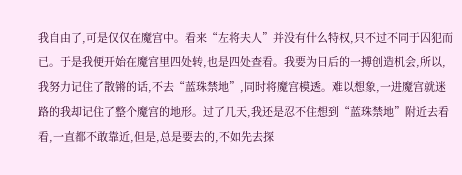我自由了,可是仅仅在魔宫中。看来“左将夫人”并没有什么特权,只不过不同于囚犯而已。于是我便开始在魔宫里四处转,也是四处查看。我要为日后的一搏创造机会,所以,我努力记住了散锵的话,不去“蓝珠禁地”,同时将魔宫模透。难以想象,一进魔宫就迷路的我却记住了整个魔宫的地形。过了几天,我还是忍不住想到“蓝珠禁地”附近去看看,一直都不敢靠近,但是,总是要去的,不如先去探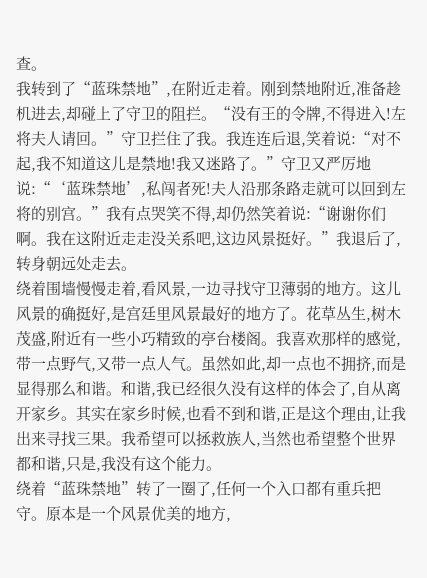查。
我转到了“蓝珠禁地”,在附近走着。刚到禁地附近,准备趁机进去,却碰上了守卫的阻拦。“没有王的令牌,不得进入!左将夫人请回。”守卫拦住了我。我连连后退,笑着说:“对不起,我不知道这儿是禁地!我又迷路了。”守卫又严厉地说:“‘蓝珠禁地’,私闯者死!夫人沿那条路走就可以回到左将的别宫。”我有点哭笑不得,却仍然笑着说:“谢谢你们啊。我在这附近走走没关系吧,这边风景挺好。”我退后了,转身朝远处走去。
绕着围墙慢慢走着,看风景,一边寻找守卫薄弱的地方。这儿风景的确挺好,是宫廷里风景最好的地方了。花草丛生,树木茂盛,附近有一些小巧精致的亭台楼阁。我喜欢那样的感觉,带一点野气,又带一点人气。虽然如此,却一点也不拥挤,而是显得那么和谐。和谐,我已经很久没有这样的体会了,自从离开家乡。其实在家乡时候,也看不到和谐,正是这个理由,让我出来寻找三果。我希望可以拯救族人,当然也希望整个世界都和谐,只是,我没有这个能力。
绕着“蓝珠禁地”转了一圈了,任何一个入口都有重兵把守。原本是一个风景优美的地方,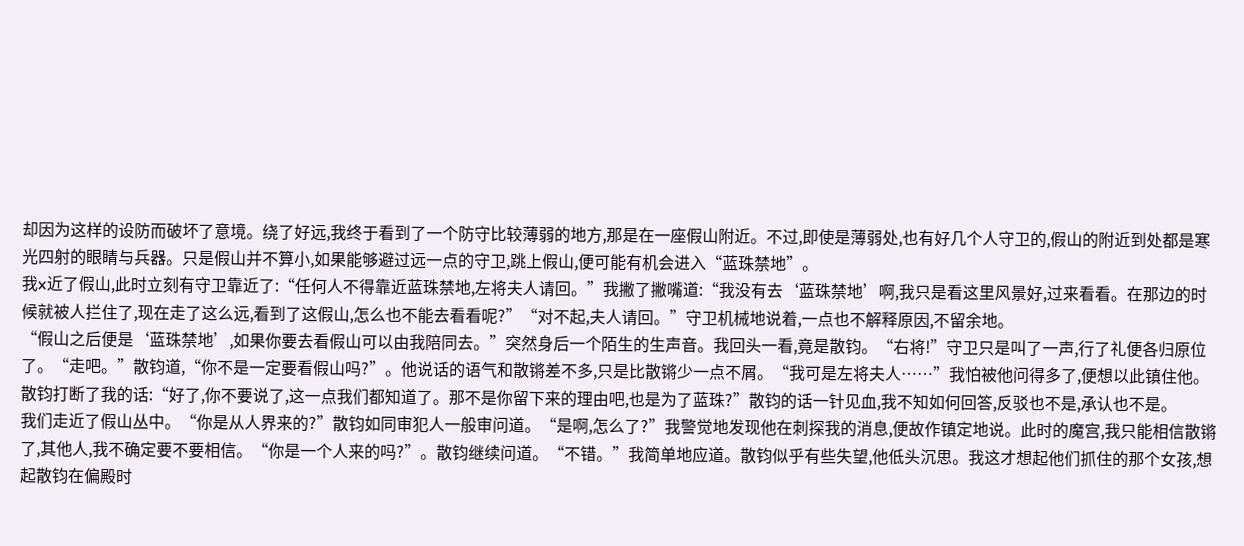却因为这样的设防而破坏了意境。绕了好远,我终于看到了一个防守比较薄弱的地方,那是在一座假山附近。不过,即使是薄弱处,也有好几个人守卫的,假山的附近到处都是寒光四射的眼睛与兵器。只是假山并不算小,如果能够避过远一点的守卫,跳上假山,便可能有机会进入“蓝珠禁地”。
我x近了假山,此时立刻有守卫靠近了:“任何人不得靠近蓝珠禁地,左将夫人请回。”我撇了撇嘴道:“我没有去‘蓝珠禁地’啊,我只是看这里风景好,过来看看。在那边的时候就被人拦住了,现在走了这么远,看到了这假山,怎么也不能去看看呢?”“对不起,夫人请回。”守卫机械地说着,一点也不解释原因,不留余地。
“假山之后便是‘蓝珠禁地’,如果你要去看假山可以由我陪同去。”突然身后一个陌生的生声音。我回头一看,竟是散钧。“右将!”守卫只是叫了一声,行了礼便各归原位了。“走吧。”散钧道,“你不是一定要看假山吗?”。他说话的语气和散锵差不多,只是比散锵少一点不屑。“我可是左将夫人……”我怕被他问得多了,便想以此镇住他。散钧打断了我的话:“好了,你不要说了,这一点我们都知道了。那不是你留下来的理由吧,也是为了蓝珠?”散钧的话一针见血,我不知如何回答,反驳也不是,承认也不是。
我们走近了假山丛中。“你是从人界来的?”散钧如同审犯人一般审问道。“是啊,怎么了?”我警觉地发现他在刺探我的消息,便故作镇定地说。此时的魔宫,我只能相信散锵了,其他人,我不确定要不要相信。“你是一个人来的吗?”。散钧继续问道。“不错。”我简单地应道。散钧似乎有些失望,他低头沉思。我这才想起他们抓住的那个女孩,想起散钧在偏殿时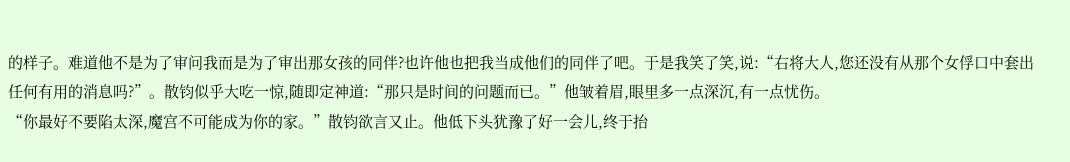的样子。难道他不是为了审问我而是为了审出那女孩的同伴?也许他也把我当成他们的同伴了吧。于是我笑了笑,说:“右将大人,您还没有从那个女俘口中套出任何有用的消息吗?”。散钧似乎大吃一惊,随即定神道:“那只是时间的问题而已。”他皱着眉,眼里多一点深沉,有一点忧伤。
“你最好不要陷太深,魔宫不可能成为你的家。”散钧欲言又止。他低下头犹豫了好一会儿,终于抬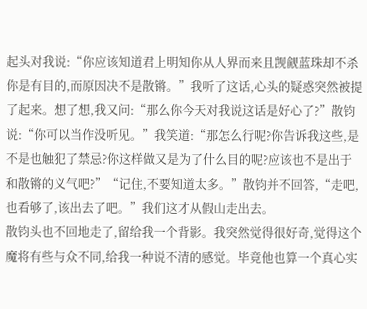起头对我说:“你应该知道君上明知你从人界而来且觊觎蓝珠却不杀你是有目的,而原因决不是散锵。”我听了这话,心头的疑惑突然被提了起来。想了想,我又问:“那么你今天对我说这话是好心了?”散钧说:“你可以当作没听见。”我笑道:“那怎么行呢?你告诉我这些,是不是也触犯了禁忌?你这样做又是为了什么目的呢?应该也不是出于和散锵的义气吧?”“记住,不要知道太多。”散钧并不回答,“走吧,也看够了,该出去了吧。”我们这才从假山走出去。
散钧头也不回地走了,留给我一个背影。我突然觉得很好奇,觉得这个魔将有些与众不同,给我一种说不清的感觉。毕竟他也算一个真心实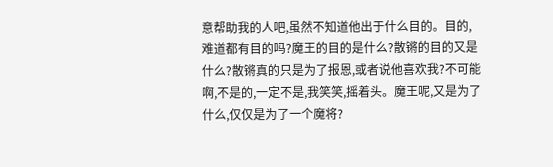意帮助我的人吧,虽然不知道他出于什么目的。目的,难道都有目的吗?魔王的目的是什么?散锵的目的又是什么?散锵真的只是为了报恩,或者说他喜欢我?不可能啊,不是的,一定不是,我笑笑,摇着头。魔王呢,又是为了什么,仅仅是为了一个魔将?